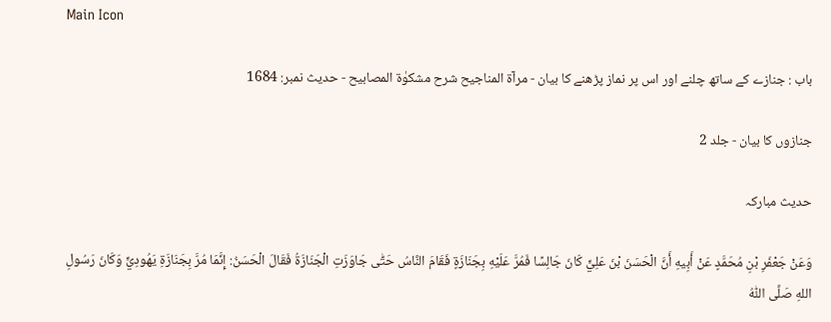Main Icon

باب : جنازے کے ساتھ چلنے اور اس پر نماز پڑھنے کا بیان - مرآۃ المناجیح شرح مشکوٰۃ المصابیح - حدیث نمبر: 1684

جنازوں کا بیان - جلد 2

حدیث مبارکہ

وَعَنْ جَعْفَرِ بْنِ مُحَمَّدٍ عَنْ أَبِيهِ أَنَّ الْحَسَنَ بْنَ عَلِيٍّ كَانَ جَالِسًا فَمُرَّ عَلَيْهِ بِجَنَازَةٍ فَقَامَ النَّاسُ حَتّٰى جَاوَزَتِ الْجَنَازَةُ فَقَالَ الْحَسَنُ: إِنَّمَا مُرَّ بِجَنَازَةِ يَهُودِيٍّ وَكَانَ رَسُولِ اللهِ صَلَّى اللّٰهُ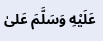عَلَيْهِ وَسَلَّمَ عَلیٰ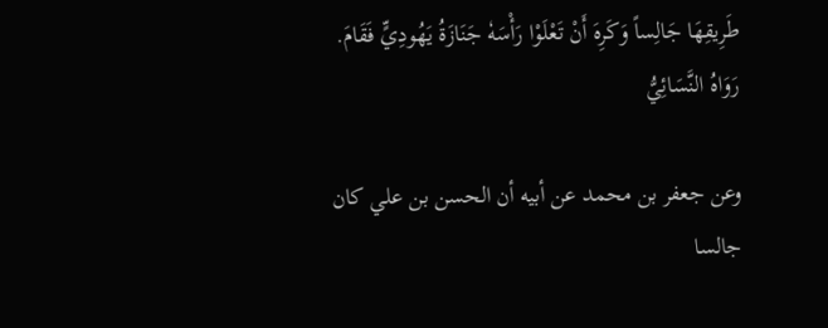طَرِيقِهَا جَالِساً وَكَرِهَ أَنْ تَعْلَوْا رَأْسَهٗ جَنَازَةُ يَهُودِيٍّ فَقَامَ. رَوَاهُ النَّسَائِيُّ

وعن جعفر بن محمد عن أبيه أن الحسن بن علي كان جالسا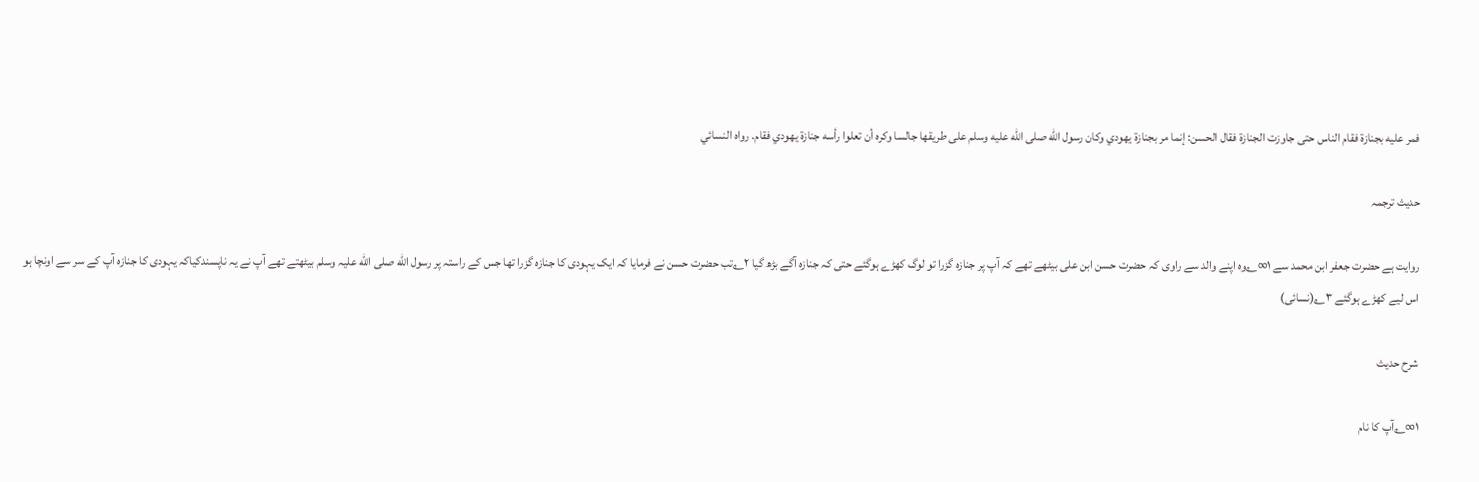فمر عليه بجنازة فقام الناس حتى جاوزت الجنازة فقال الحسن: إنما مر بجنازة يهودي وكان رسول الله صلى الله عليه وسلم علی طريقها جالسا وكره أن تعلوا رأسه جنازة يهودي فقام. رواه النسائي

حدیث ترجمہ

روایت ہے حضرت جعفر ابن محمد سے ۱∞؎وہ اپنے والد سے راوی کہ حضرت حسن ابن علی بیٹھے تھے کہ آپ پر جنازہ گزرا تو لوگ کھڑے ہوگئے حتی کہ جنازہ آگے بڑھ گیا ۲؎تب حضرت حسن نے فرمایا کہ ایک یہودی کا جنازہ گزرا تھا جس کے راستہ پر رسول الله صلی الله علیہ وسلم بیٹھتے تھے آپ نے یہ ناپسندکیاکہ یہودی کا جنازہ آپ کے سر سے اونچا ہو اس لیے کھڑے ہوگئے ۳؎(نسائی)

شرح حدیث

۱∞؎آپ کا نام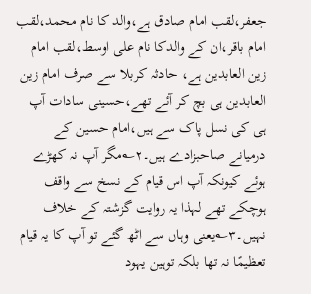جعفر،لقب امام صادق ہے،والد کا نام محمد،لقب امام باقر،ان کے والدکا نام علی اوسط،لقب امام زین العابدین ہے، حادثہ کربلا سے صرف امام زین العابدین ہی بچ کر آئے تھے،حسینی سادات آپ ہی کی نسل پاک سے ہیں،امام حسین کے درمیانے صاحبزادے ہیں۔۲؎مگر آپ نہ کھڑے ہوئے کیونکہ آپ اس قیام کے نسخ سے واقف ہوچکے تھے لہذا یہ روایت گزشتہ کے خلاف نہیں۔۳؎یعنی وہاں سے اٹھ گئے تو آپ کا یہ قیام تعظیمًا نہ تھا بلکہ توہین یہود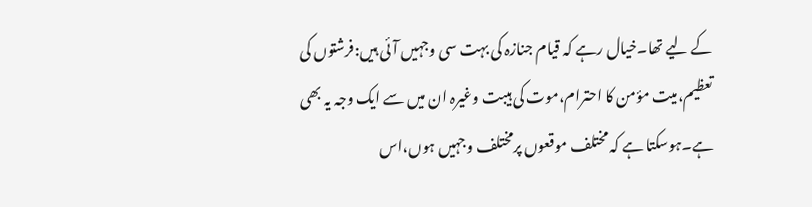کے لیے تھا۔خیال رہے کہ قیام جنازہ کی بہت سی وجہیں آئی ہیں:فرشتوں کی تعظیم،میت مؤمن کا احترام،موت کی ہیبت وغیرہ ان میں سے ایک وجہ یہ بھی ہے۔ہوسکتا ہے کہ مختلف موقعوں پرمختلف وجہیں ہوں،اس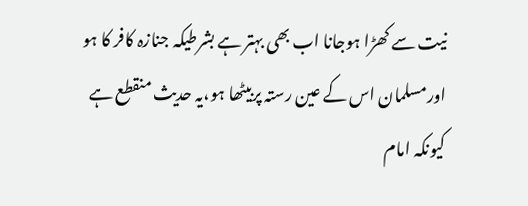نیت سے کھڑا ہوجانا اب بھی بہتر ہے بشرطیکہ جنازہ کافر کا ہو اورمسلمان اس کے عین رستہ پربیٹھا ہو،یہ حدیث منقطع ہے کیونکہ امام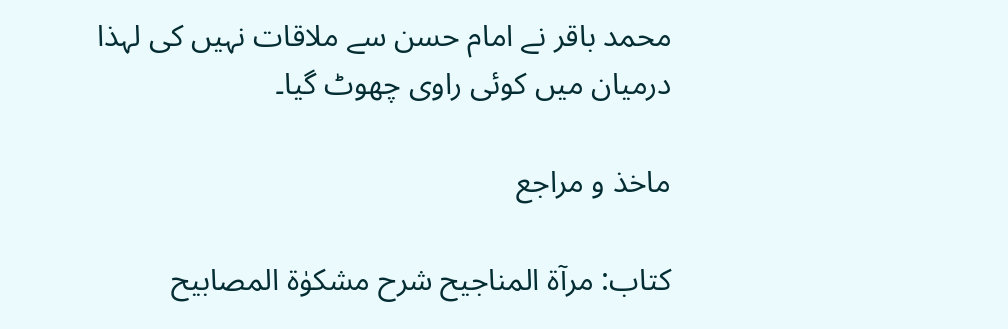محمد باقر نے امام حسن سے ملاقات نہیں کی لہذا درمیان میں کوئی راوی چھوٹ گیا۔

ماخذ و مراجع

کتاب: مرآۃ المناجیح شرح مشکوٰۃ المصابیح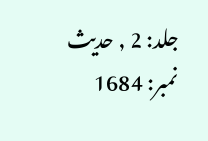جلد: 2 , حدیث نمبر: 1684